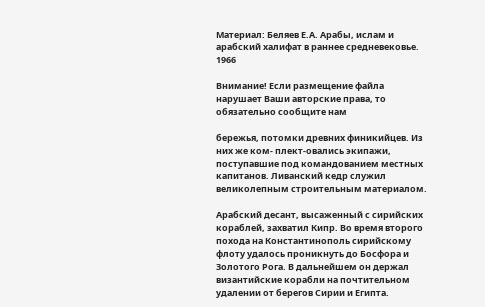Материал: Беляев Е.А. Арабы, ислам и арабский халифат в раннее средневековье. 1966

Внимание! Если размещение файла нарушает Ваши авторские права, то обязательно сообщите нам

бережья, потомки древних финикийцев. Из них же ком- плект-овались экипажи, поступавшие под командованием местных капитанов. Ливанский кедр служил великолепным строительным материалом.

Арабский десант, высаженный с сирийских кораблей, захватил Кипр. Во время второго похода на Константинополь сирийскому флоту удалось проникнуть до Босфора и Золотого Рога. В дальнейшем он держал византийские корабли на почтительном удалении от берегов Сирии и Египта.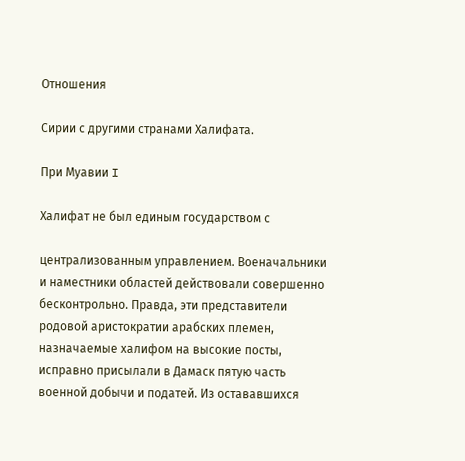Отношения

Сирии с другими странами Халифата.

При Муавии I

Халифат не был единым государством с

централизованным управлением. Военачальники и наместники областей действовали совершенно бесконтрольно. Правда, эти представители родовой аристократии арабских племен, назначаемые халифом на высокие посты, исправно присылали в Дамаск пятую часть военной добычи и податей. Из остававшихся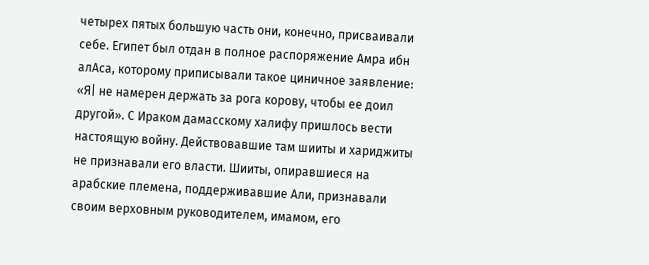четырех пятых большую часть они, конечно, присваивали себе. Египет был отдан в полное распоряжение Амра ибн алАса, которому приписывали такое циничное заявление: «Я| не намерен держать за рога корову, чтобы ее доил другой». С Ираком дамасскому халифу пришлось вести настоящую войну. Действовавшие там шииты и хариджиты не признавали его власти. Шииты, опиравшиеся на арабские племена, поддерживавшие Али, признавали своим верховным руководителем, имамом, его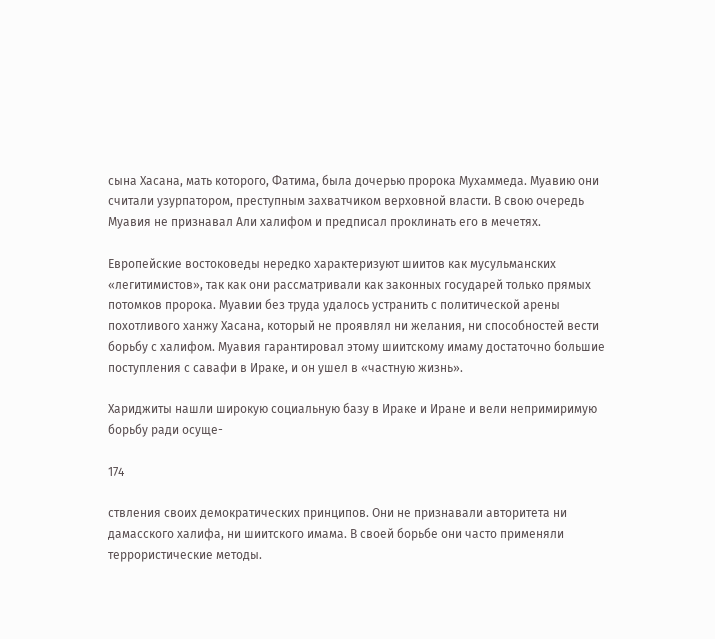сына Хасана, мать которого, Фатима, была дочерью пророка Мухаммеда. Муавию они считали узурпатором, преступным захватчиком верховной власти. В свою очередь Муавия не признавал Али халифом и предписал проклинать его в мечетях.

Европейские востоковеды нередко характеризуют шиитов как мусульманских «легитимистов», так как они рассматривали как законных государей только прямых потомков пророка. Муавии без труда удалось устранить с политической арены похотливого ханжу Хасана, который не проявлял ни желания, ни способностей вести борьбу с халифом. Муавия гарантировал этому шиитскому имаму достаточно большие поступления с савафи в Ираке, и он ушел в «частную жизнь».

Хариджиты нашли широкую социальную базу в Ираке и Иране и вели непримиримую борьбу ради осуще-

174

ствления своих демократических принципов. Они не признавали авторитета ни дамасского халифа, ни шиитского имама. В своей борьбе они часто применяли террористические методы.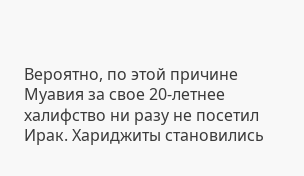Вероятно, по этой причине Муавия за свое 20-летнее халифство ни разу не посетил Ирак. Хариджиты становились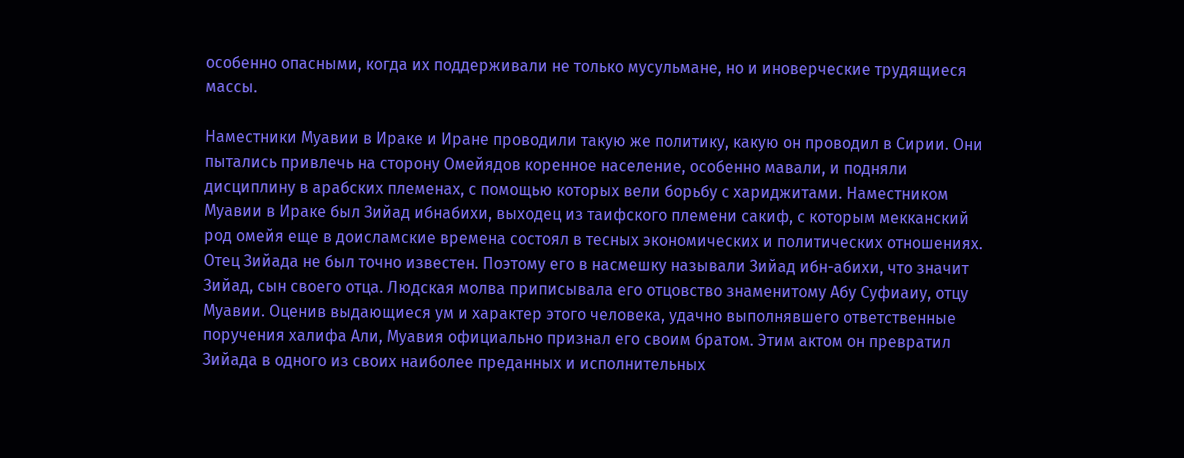особенно опасными, когда их поддерживали не только мусульмане, но и иноверческие трудящиеся массы.

Наместники Муавии в Ираке и Иране проводили такую же политику, какую он проводил в Сирии. Они пытались привлечь на сторону Омейядов коренное население, особенно мавали, и подняли дисциплину в арабских племенах, с помощью которых вели борьбу с хариджитами. Наместником Муавии в Ираке был Зийад ибнабихи, выходец из таифского племени сакиф, с которым мекканский род омейя еще в доисламские времена состоял в тесных экономических и политических отношениях. Отец Зийада не был точно известен. Поэтому его в насмешку называли Зийад ибн-абихи, что значит Зийад, сын своего отца. Людская молва приписывала его отцовство знаменитому Абу Суфиаиу, отцу Муавии. Оценив выдающиеся ум и характер этого человека, удачно выполнявшего ответственные поручения халифа Али, Муавия официально признал его своим братом. Этим актом он превратил Зийада в одного из своих наиболее преданных и исполнительных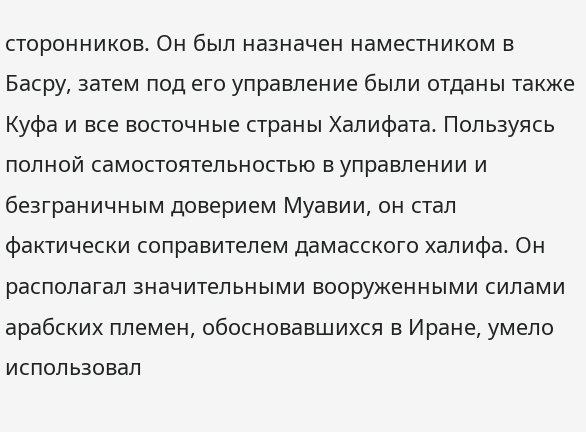сторонников. Он был назначен наместником в Басру, затем под его управление были отданы также Куфа и все восточные страны Халифата. Пользуясь полной самостоятельностью в управлении и безграничным доверием Муавии, он стал фактически соправителем дамасского халифа. Он располагал значительными вооруженными силами арабских племен, обосновавшихся в Иране, умело использовал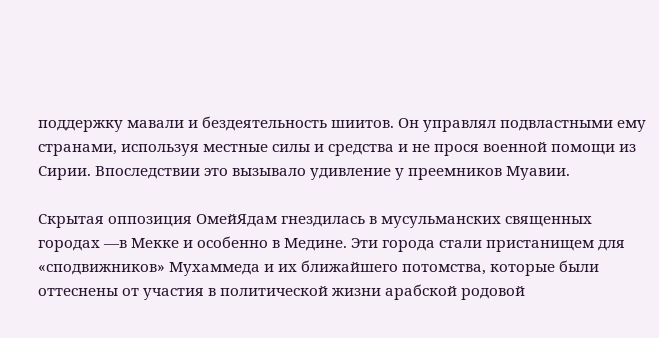поддержку мавали и бездеятельность шиитов. Он управлял подвластными ему странами, используя местные силы и средства и не прося военной помощи из Сирии. Впоследствии это вызывало удивление у преемников Муавии.

Скрытая оппозиция ОмейЯдам гнездилась в мусульманских священных городах —в Мекке и особенно в Медине. Эти города стали пристанищем для «сподвижников» Мухаммеда и их ближайшего потомства, которые были оттеснены от участия в политической жизни арабской родовой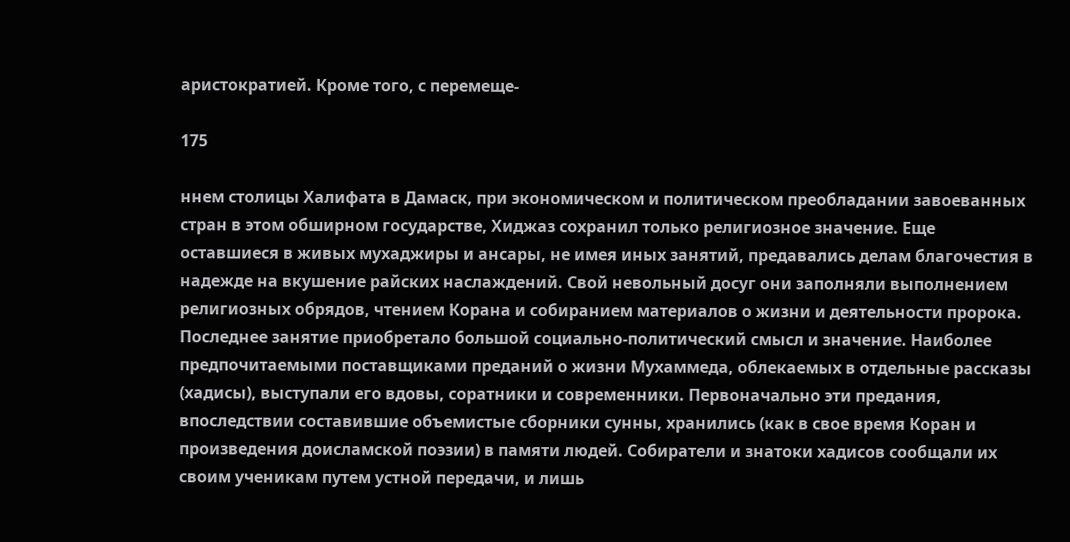аристократией. Кроме того, с перемеще-

175

ннем столицы Халифата в Дамаск, при экономическом и политическом преобладании завоеванных стран в этом обширном государстве, Хиджаз сохранил только религиозное значение. Еще оставшиеся в живых мухаджиры и ансары, не имея иных занятий, предавались делам благочестия в надежде на вкушение райских наслаждений. Свой невольный досуг они заполняли выполнением религиозных обрядов, чтением Корана и собиранием материалов о жизни и деятельности пророка. Последнее занятие приобретало большой социально-политический смысл и значение. Наиболее предпочитаемыми поставщиками преданий о жизни Мухаммеда, облекаемых в отдельные рассказы (хадисы), выступали его вдовы, соратники и современники. Первоначально эти предания, впоследствии составившие объемистые сборники сунны, хранились (как в свое время Коран и произведения доисламской поэзии) в памяти людей. Собиратели и знатоки хадисов сообщали их своим ученикам путем устной передачи, и лишь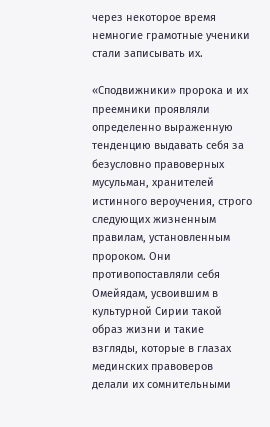через некоторое время немногие грамотные ученики стали записывать их.

«Сподвижники» пророка и их преемники проявляли определенно выраженную тенденцию выдавать себя за безусловно правоверных мусульман, хранителей истинного вероучения, строго следующих жизненным правилам, установленным пророком. Они противопоставляли себя Омейядам, усвоившим в культурной Сирии такой образ жизни и такие взгляды, которые в глазах мединских правоверов делали их сомнительными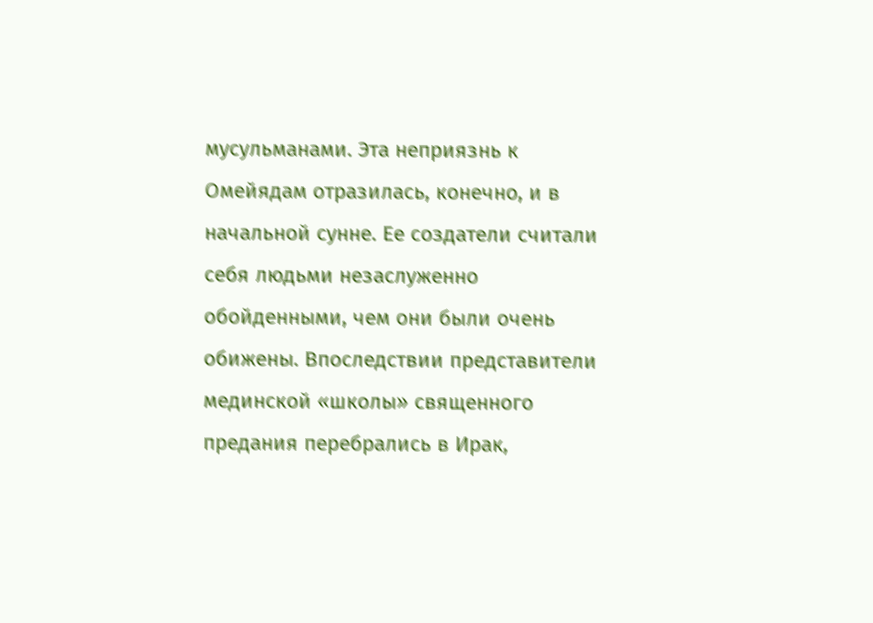мусульманами. Эта неприязнь к Омейядам отразилась, конечно, и в начальной сунне. Ее создатели считали себя людьми незаслуженно обойденными, чем они были очень обижены. Впоследствии представители мединской «школы» священного предания перебрались в Ирак,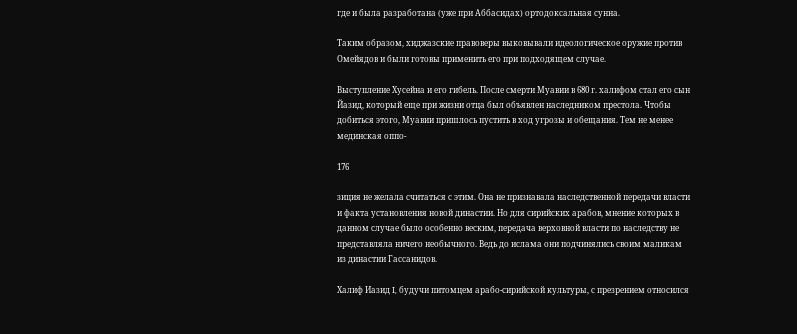где и была разработана (уже при Аббасидах) ортодоксальная сунна.

Таким образом, хиджазские правоверы выковывали идеологическое оружие против Омейядов и были готовы применить его при подходящем случае.

Выступление Хусейна и его гибель. После смерти Муавии в 680 г. халифом стал его сын Йазид, который еще при жизни отца был объявлен наследником престола. Чтобы добиться этого, Муавии пришлось пустить в ход угрозы и обещания. Тем не менее мединская оппо-

176

зиция не желала считаться с этим. Она не признавала наследственной передачи власти и факта установления новой династии. Но для сирийских арабов, мнение которых в данном случае было особенно веским, передача верховной власти по наследству не представляла ничего необычного. Ведь до ислама они подчинялись своим маликам из династии Гассанидов.

Халиф Иазид I, будучи питомцем арабо-сирийской культуры, с презрением относился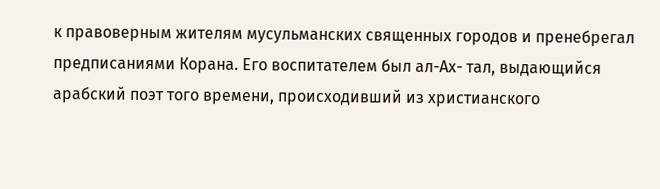к правоверным жителям мусульманских священных городов и пренебрегал предписаниями Корана. Его воспитателем был ал-Ах- тал, выдающийся арабский поэт того времени, происходивший из христианского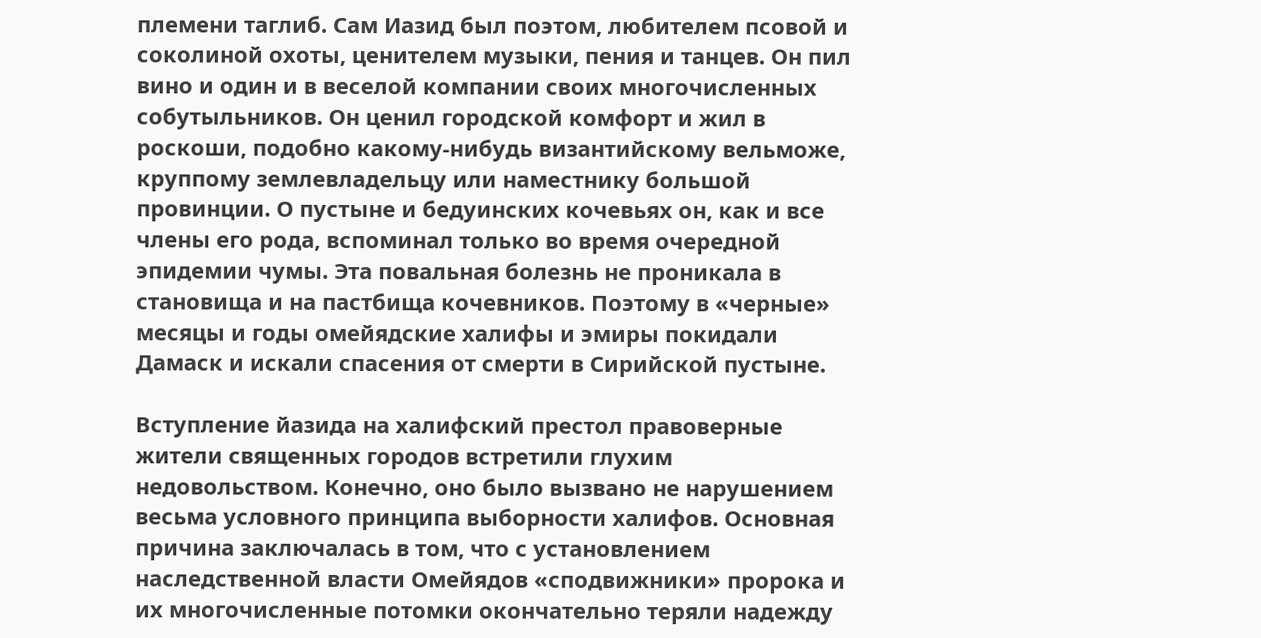племени таглиб. Сам Иазид был поэтом, любителем псовой и соколиной охоты, ценителем музыки, пения и танцев. Он пил вино и один и в веселой компании своих многочисленных собутыльников. Он ценил городской комфорт и жил в роскоши, подобно какому-нибудь византийскому вельможе, круппому землевладельцу или наместнику большой провинции. О пустыне и бедуинских кочевьях он, как и все члены его рода, вспоминал только во время очередной эпидемии чумы. Эта повальная болезнь не проникала в становища и на пастбища кочевников. Поэтому в «черные» месяцы и годы омейядские халифы и эмиры покидали Дамаск и искали спасения от смерти в Сирийской пустыне.

Вступление йазида на халифский престол правоверные жители священных городов встретили глухим недовольством. Конечно, оно было вызвано не нарушением весьма условного принципа выборности халифов. Основная причина заключалась в том, что с установлением наследственной власти Омейядов «сподвижники» пророка и их многочисленные потомки окончательно теряли надежду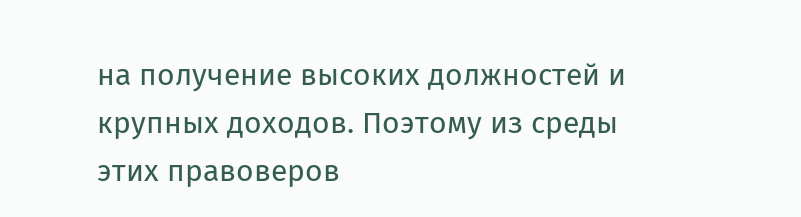на получение высоких должностей и крупных доходов. Поэтому из среды этих правоверов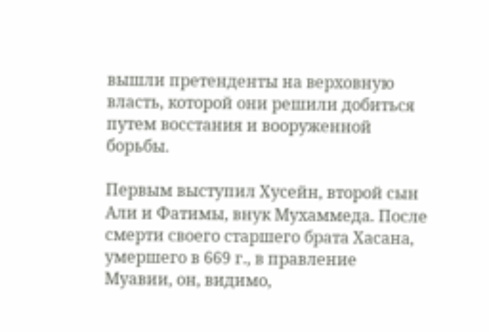вышли претенденты на верховную власть, которой они решили добиться путем восстания и вооруженной борьбы.

Первым выступил Хусейн, второй сын Али и Фатимы, внук Мухаммеда. После смерти своего старшего брата Хасана, умершего в 669 г., в правление Муавии, он, видимо,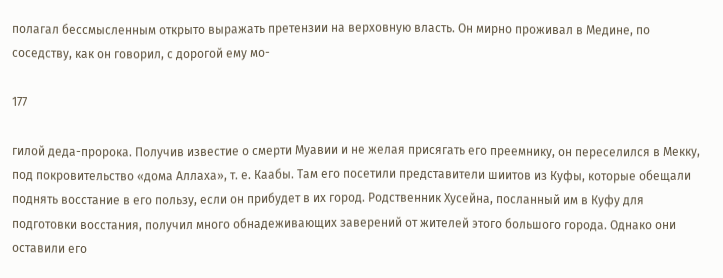полагал бессмысленным открыто выражать претензии на верховную власть. Он мирно проживал в Медине, по соседству, как он говорил, с дорогой ему мо-

177

гилой деда-пророка. Получив известие о смерти Муавии и не желая присягать его преемнику, он переселился в Мекку, под покровительство «дома Аллаха», т. е. Каабы. Там его посетили представители шиитов из Куфы, которые обещали поднять восстание в его пользу, если он прибудет в их город. Родственник Хусейна, посланный им в Куфу для подготовки восстания, получил много обнадеживающих заверений от жителей этого большого города. Однако они оставили его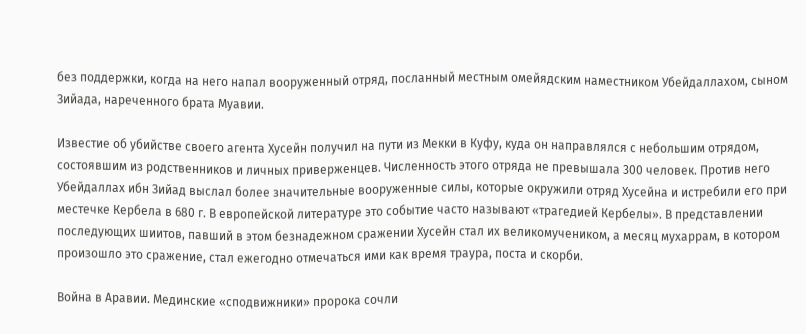без поддержки, когда на него напал вооруженный отряд, посланный местным омейядским наместником Убейдаллахом, сыном Зийада, нареченного брата Муавии.

Известие об убийстве своего агента Хусейн получил на пути из Мекки в Куфу, куда он направлялся с небольшим отрядом, состоявшим из родственников и личных приверженцев. Численность этого отряда не превышала 300 человек. Против него Убейдаллах ибн Зийад выслал более значительные вооруженные силы, которые окружили отряд Хусейна и истребили его при местечке Кербела в 680 г. В европейской литературе это событие часто называют «трагедией Кербелы». В представлении последующих шиитов, павший в этом безнадежном сражении Хусейн стал их великомучеником, а месяц мухаррам, в котором произошло это сражение, стал ежегодно отмечаться ими как время траура, поста и скорби.

Война в Аравии. Мединские «сподвижники» пророка сочли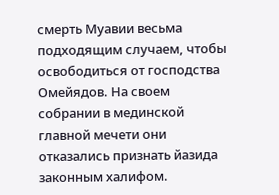смерть Муавии весьма подходящим случаем, чтобы освободиться от господства Омейядов. На своем собрании в мединской главной мечети они отказались признать йазида законным халифом.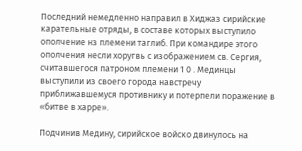Последний немедленно направил в Хиджаз сирийские карательные отряды, в составе которых выступило ополчение нз племени таглиб. При командире этого ополчения несли хоругвь с изображением св. Сергия, считавшегося патроном племени 1 0 . Мединцы выступили из своего города навстречу приближавшемуся противнику и потерпели поражение в «битве в харре».

Подчинив Медину, сирийское войско двинулось на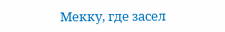Мекку, где засел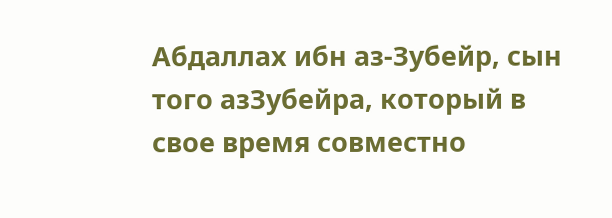Абдаллах ибн аз-Зубейр, сын того азЗубейра, который в свое время совместно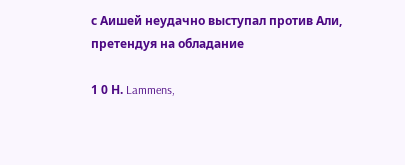с Аишей неудачно выступал против Али, претендуя на обладание

1 0 Н. Lammens,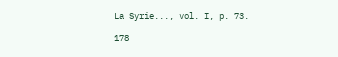La Syrie..., vol. I, p. 73.

178